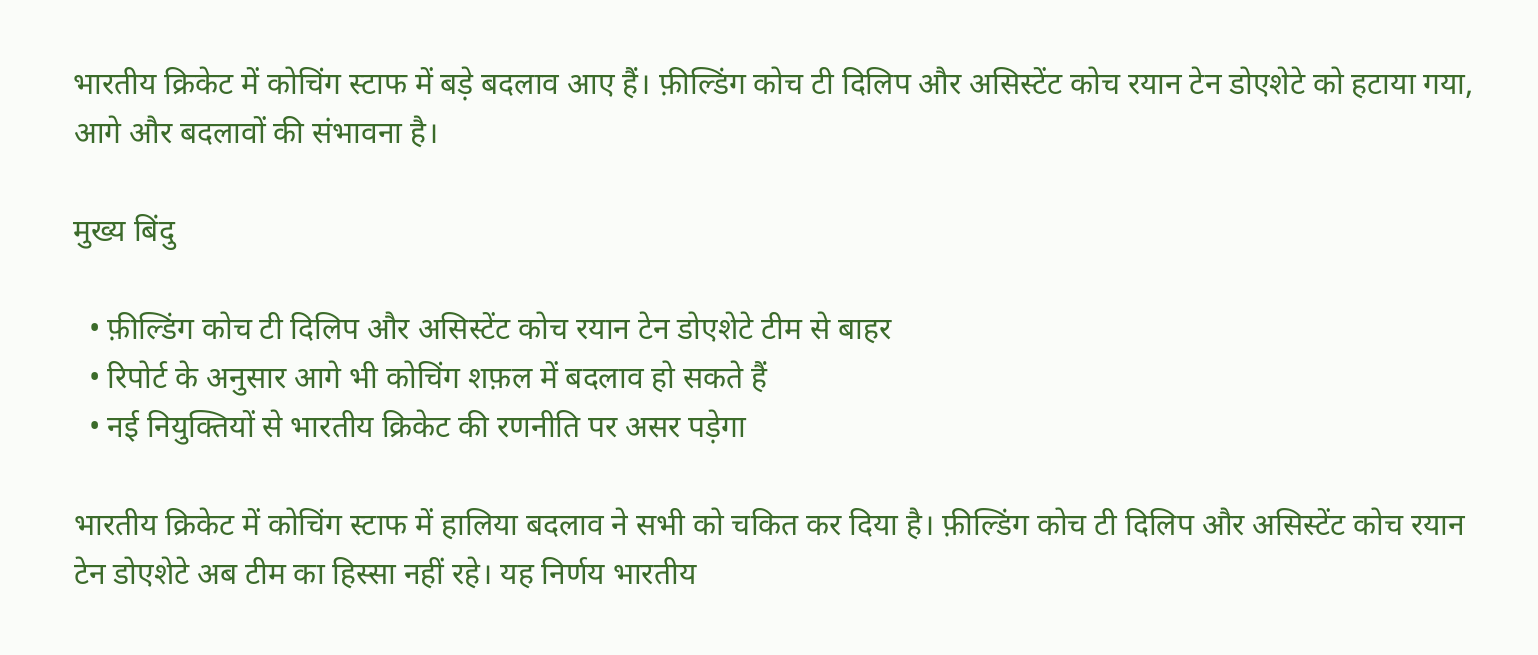भारतीय क्रिकेट में कोचिंग स्टाफ में बड़े बदलाव आए हैं। फ़ील्डिंग कोच टी दिलिप और असिस्टेंट कोच रयान टेन डोएशेटे को हटाया गया, आगे और बदलावों की संभावना है।

मुख्य बिंदु

  • फ़ील्डिंग कोच टी दिलिप और असिस्टेंट कोच रयान टेन डोएशेटे टीम से बाहर
  • रिपोर्ट के अनुसार आगे भी कोचिंग शफ़ल में बदलाव हो सकते हैं
  • नई नियुक्तियों से भारतीय क्रिकेट की रणनीति पर असर पड़ेगा

भारतीय क्रिकेट में कोचिंग स्टाफ में हालिया बदलाव ने सभी को चकित कर दिया है। फ़ील्डिंग कोच टी दिलिप और असिस्टेंट कोच रयान टेन डोएशेटे अब टीम का हिस्सा नहीं रहे। यह निर्णय भारतीय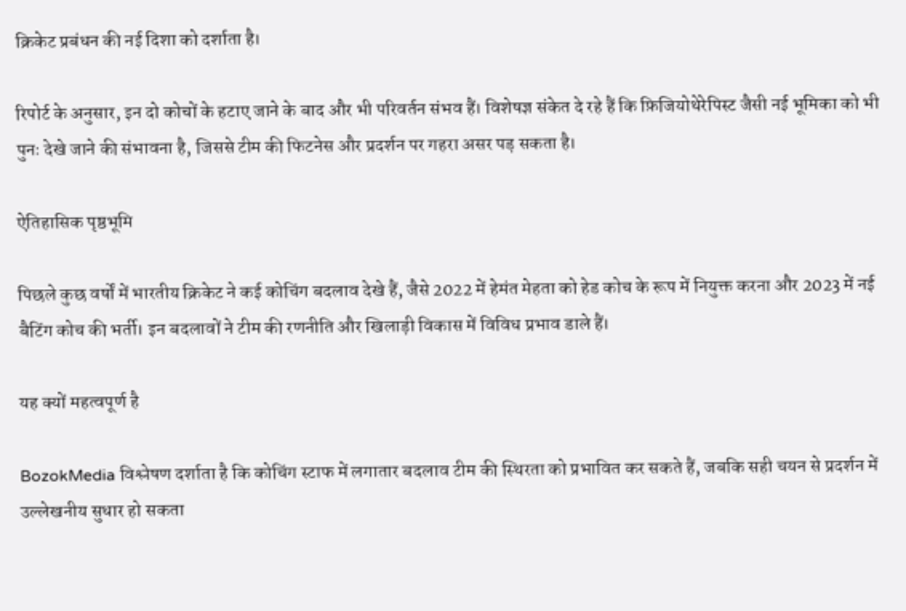क्रिकेट प्रबंधन की नई दिशा को दर्शाता है।

रिपोर्ट के अनुसार, इन दो कोचों के हटाए जाने के बाद और भी परिवर्तन संभव हैं। विशेषज्ञ संकेत दे रहे हैं कि फ़िजियोथेरेपिस्ट जैसी नई भूमिका को भी पुनः देखे जाने की संभावना है, जिससे टीम की फिटनेस और प्रदर्शन पर गहरा असर पड़ सकता है।

ऐतिहासिक पृष्ठभूमि

पिछले कुछ वर्षों में भारतीय क्रिकेट ने कई कोचिंग बदलाव देखे हैं, जैसे 2022 में हेमंत मेहता को हेड कोच के रूप में नियुक्त करना और 2023 में नई बैटिंग कोच की भर्ती। इन बदलावों ने टीम की रणनीति और खिलाड़ी विकास में विविध प्रभाव डाले हैं।

यह क्यों महत्वपूर्ण है

BozokMedia विश्लेषण दर्शाता है कि कोचिंग स्टाफ में लगातार बदलाव टीम की स्थिरता को प्रभावित कर सकते हैं, जबकि सही चयन से प्रदर्शन में उल्लेखनीय सुधार हो सकता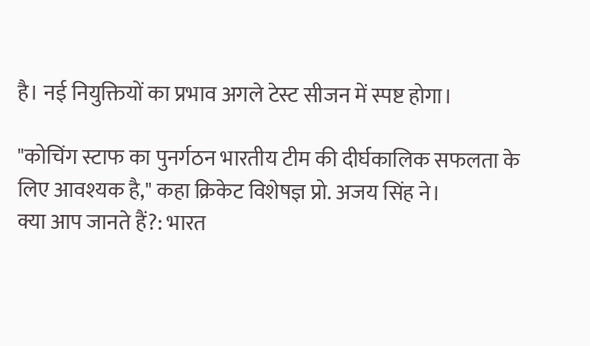है। नई नियुक्तियों का प्रभाव अगले टेस्ट सीजन में स्पष्ट होगा।

"कोचिंग स्टाफ का पुनर्गठन भारतीय टीम की दीर्घकालिक सफलता के लिए आवश्यक है," कहा क्रिकेट विशेषज्ञ प्रो. अजय सिंह ने।
क्या आप जानते हैं?: भारत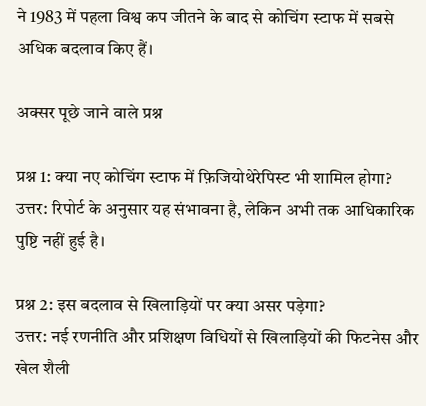ने 1983 में पहला विश्व कप जीतने के बाद से कोचिंग स्टाफ में सबसे अधिक बदलाव किए हैं।

अक्सर पूछे जाने वाले प्रश्न

प्रश्न 1: क्या नए कोचिंग स्टाफ में फ़िजियोथेरेपिस्ट भी शामिल होगा?
उत्तर: रिपोर्ट के अनुसार यह संभावना है, लेकिन अभी तक आधिकारिक पुष्टि नहीं हुई है।

प्रश्न 2: इस बदलाव से खिलाड़ियों पर क्या असर पड़ेगा?
उत्तर: नई रणनीति और प्रशिक्षण विधियों से खिलाड़ियों की फिटनेस और खेल शैली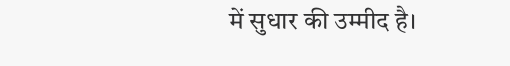में सुधार की उम्मीद है।